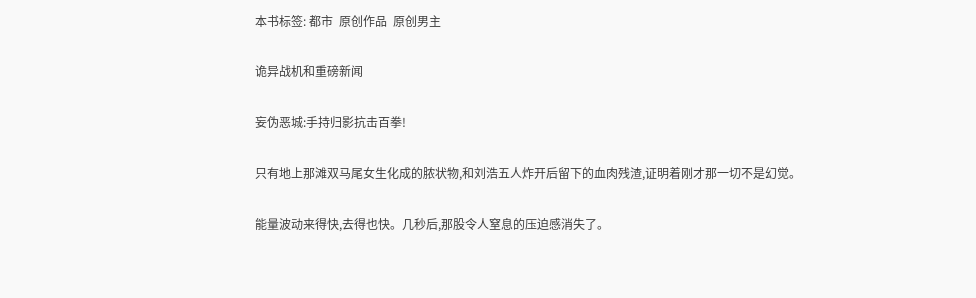本书标签: 都市  原创作品  原创男主

诡异战机和重磅新闻

妄伪恶城:手持归影抗击百拳!

只有地上那滩双马尾女生化成的脓状物,和刘浩五人炸开后留下的血肉残渣,证明着刚才那一切不是幻觉。

能量波动来得快,去得也快。几秒后,那股令人窒息的压迫感消失了。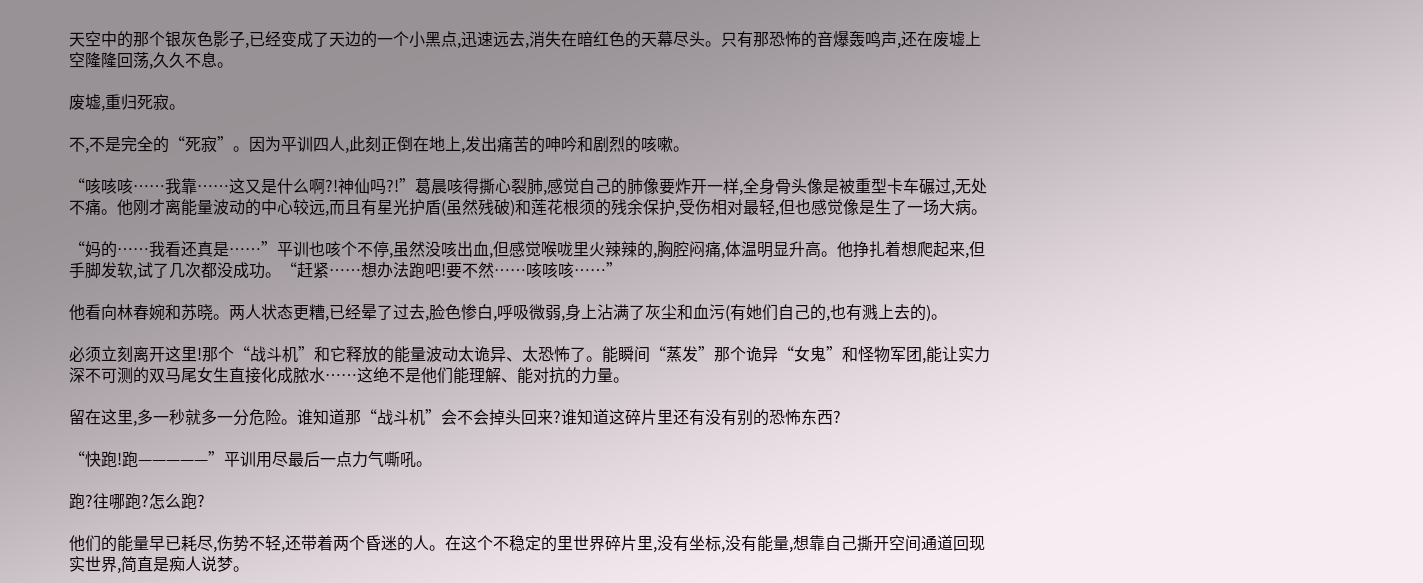天空中的那个银灰色影子,已经变成了天边的一个小黑点,迅速远去,消失在暗红色的天幕尽头。只有那恐怖的音爆轰鸣声,还在废墟上空隆隆回荡,久久不息。

废墟,重归死寂。

不,不是完全的“死寂”。因为平训四人,此刻正倒在地上,发出痛苦的呻吟和剧烈的咳嗽。

“咳咳咳……我靠……这又是什么啊?!神仙吗?!”葛晨咳得撕心裂肺,感觉自己的肺像要炸开一样,全身骨头像是被重型卡车碾过,无处不痛。他刚才离能量波动的中心较远,而且有星光护盾(虽然残破)和莲花根须的残余保护,受伤相对最轻,但也感觉像是生了一场大病。

“妈的……我看还真是……”平训也咳个不停,虽然没咳出血,但感觉喉咙里火辣辣的,胸腔闷痛,体温明显升高。他挣扎着想爬起来,但手脚发软,试了几次都没成功。“赶紧……想办法跑吧!要不然……咳咳咳……”

他看向林春婉和苏晓。两人状态更糟,已经晕了过去,脸色惨白,呼吸微弱,身上沾满了灰尘和血污(有她们自己的,也有溅上去的)。

必须立刻离开这里!那个“战斗机”和它释放的能量波动太诡异、太恐怖了。能瞬间“蒸发”那个诡异“女鬼”和怪物军团,能让实力深不可测的双马尾女生直接化成脓水……这绝不是他们能理解、能对抗的力量。

留在这里,多一秒就多一分危险。谁知道那“战斗机”会不会掉头回来?谁知道这碎片里还有没有别的恐怖东西?

“快跑!跑—————”平训用尽最后一点力气嘶吼。

跑?往哪跑?怎么跑?

他们的能量早已耗尽,伤势不轻,还带着两个昏迷的人。在这个不稳定的里世界碎片里,没有坐标,没有能量,想靠自己撕开空间通道回现实世界,简直是痴人说梦。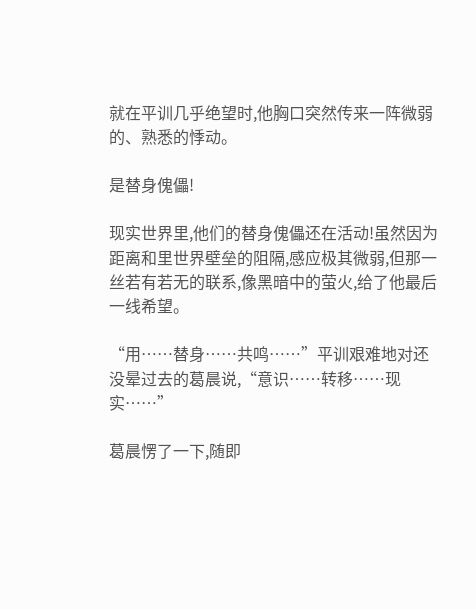就在平训几乎绝望时,他胸口突然传来一阵微弱的、熟悉的悸动。

是替身傀儡!

现实世界里,他们的替身傀儡还在活动!虽然因为距离和里世界壁垒的阻隔,感应极其微弱,但那一丝若有若无的联系,像黑暗中的萤火,给了他最后一线希望。

“用……替身……共鸣……”平训艰难地对还没晕过去的葛晨说,“意识……转移……现实……”

葛晨愣了一下,随即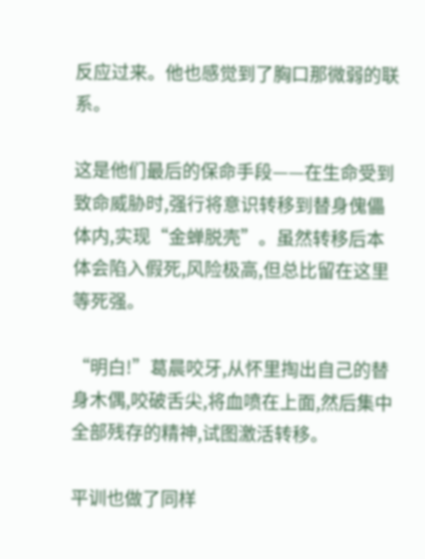反应过来。他也感觉到了胸口那微弱的联系。

这是他们最后的保命手段——在生命受到致命威胁时,强行将意识转移到替身傀儡体内,实现“金蝉脱壳”。虽然转移后本体会陷入假死,风险极高,但总比留在这里等死强。

“明白!”葛晨咬牙,从怀里掏出自己的替身木偶,咬破舌尖,将血喷在上面,然后集中全部残存的精神,试图激活转移。

平训也做了同样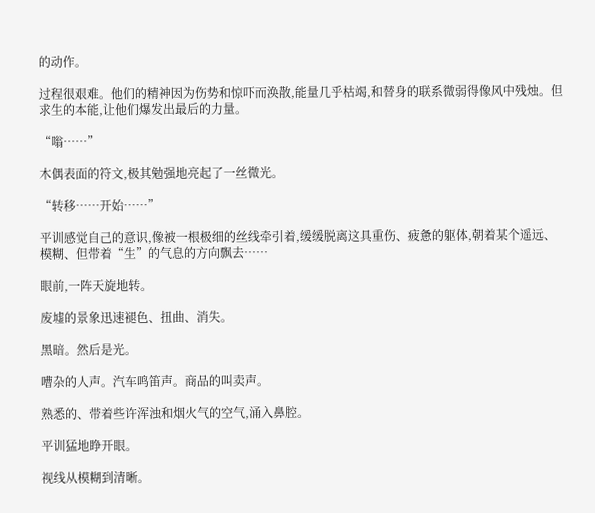的动作。

过程很艰难。他们的精神因为伤势和惊吓而涣散,能量几乎枯竭,和替身的联系微弱得像风中残烛。但求生的本能,让他们爆发出最后的力量。

“嗡……”

木偶表面的符文,极其勉强地亮起了一丝微光。

“转移……开始……”

平训感觉自己的意识,像被一根极细的丝线牵引着,缓缓脱离这具重伤、疲惫的躯体,朝着某个遥远、模糊、但带着“生”的气息的方向飘去……

眼前,一阵天旋地转。

废墟的景象迅速褪色、扭曲、消失。

黑暗。然后是光。

嘈杂的人声。汽车鸣笛声。商品的叫卖声。

熟悉的、带着些许浑浊和烟火气的空气,涌入鼻腔。

平训猛地睁开眼。

视线从模糊到清晰。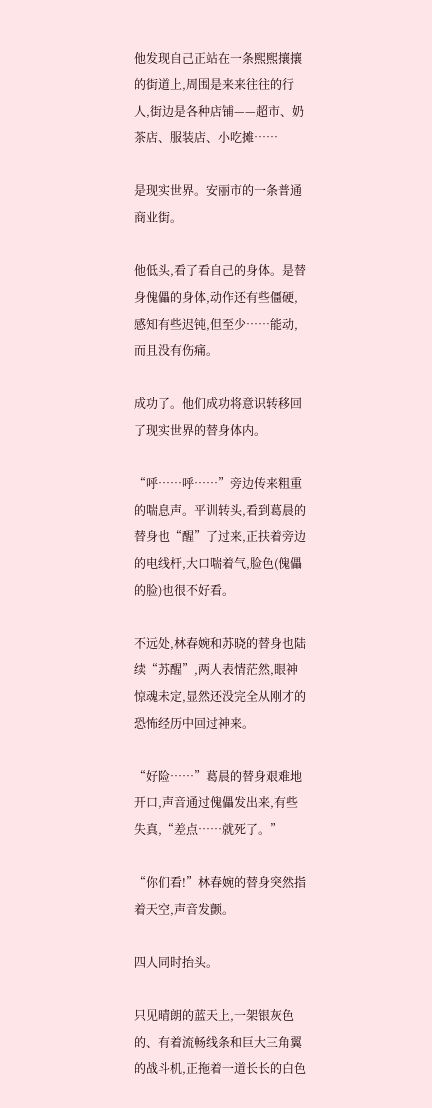他发现自己正站在一条熙熙攘攘的街道上,周围是来来往往的行人,街边是各种店铺——超市、奶茶店、服装店、小吃摊……

是现实世界。安丽市的一条普通商业街。

他低头,看了看自己的身体。是替身傀儡的身体,动作还有些僵硬,感知有些迟钝,但至少……能动,而且没有伤痛。

成功了。他们成功将意识转移回了现实世界的替身体内。

“呼……呼……”旁边传来粗重的喘息声。平训转头,看到葛晨的替身也“醒”了过来,正扶着旁边的电线杆,大口喘着气,脸色(傀儡的脸)也很不好看。

不远处,林春婉和苏晓的替身也陆续“苏醒”,两人表情茫然,眼神惊魂未定,显然还没完全从刚才的恐怖经历中回过神来。

“好险……”葛晨的替身艰难地开口,声音通过傀儡发出来,有些失真,“差点……就死了。”

“你们看!”林春婉的替身突然指着天空,声音发颤。

四人同时抬头。

只见晴朗的蓝天上,一架银灰色的、有着流畅线条和巨大三角翼的战斗机,正拖着一道长长的白色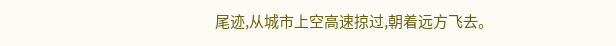尾迹,从城市上空高速掠过,朝着远方飞去。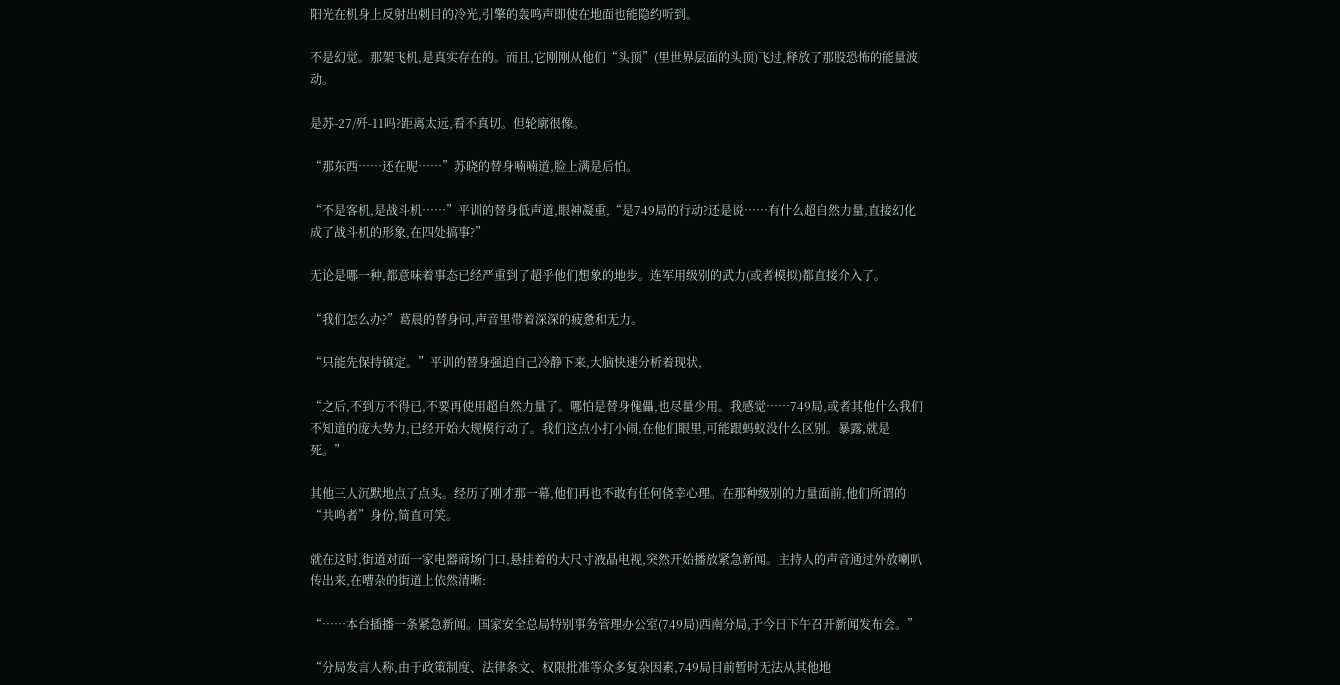阳光在机身上反射出刺目的冷光,引擎的轰鸣声即使在地面也能隐约听到。

不是幻觉。那架飞机,是真实存在的。而且,它刚刚从他们“头顶”(里世界层面的头顶)飞过,释放了那股恐怖的能量波动。

是苏-27/歼-11吗?距离太远,看不真切。但轮廓很像。

“那东西……还在呢……”苏晓的替身喃喃道,脸上满是后怕。

“不是客机,是战斗机……”平训的替身低声道,眼神凝重,“是749局的行动?还是说……有什么超自然力量,直接幻化成了战斗机的形象,在四处搞事?”

无论是哪一种,都意味着事态已经严重到了超乎他们想象的地步。连军用级别的武力(或者模拟)都直接介入了。

“我们怎么办?”葛晨的替身问,声音里带着深深的疲惫和无力。

“只能先保持镇定。”平训的替身强迫自己冷静下来,大脑快速分析着现状,

“之后,不到万不得已,不要再使用超自然力量了。哪怕是替身傀儡,也尽量少用。我感觉……749局,或者其他什么我们不知道的庞大势力,已经开始大规模行动了。我们这点小打小闹,在他们眼里,可能跟蚂蚁没什么区别。暴露,就是死。”

其他三人沉默地点了点头。经历了刚才那一幕,他们再也不敢有任何侥幸心理。在那种级别的力量面前,他们所谓的“共鸣者”身份,简直可笑。

就在这时,街道对面一家电器商场门口,悬挂着的大尺寸液晶电视,突然开始播放紧急新闻。主持人的声音通过外放喇叭传出来,在嘈杂的街道上依然清晰:

“……本台插播一条紧急新闻。国家安全总局特别事务管理办公室(749局)西南分局,于今日下午召开新闻发布会。”

“分局发言人称,由于政策制度、法律条文、权限批准等众多复杂因素,749局目前暂时无法从其他地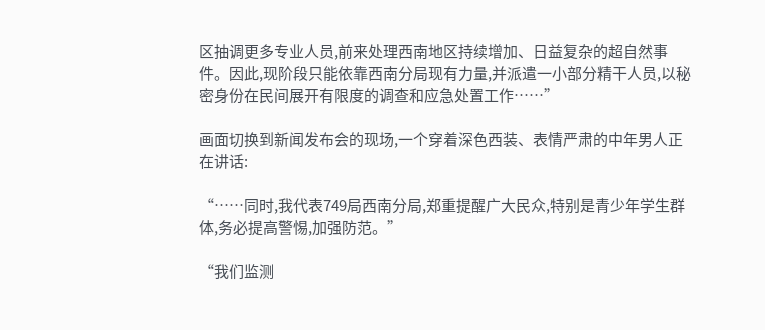区抽调更多专业人员,前来处理西南地区持续增加、日益复杂的超自然事件。因此,现阶段只能依靠西南分局现有力量,并派遣一小部分精干人员,以秘密身份在民间展开有限度的调查和应急处置工作……”

画面切换到新闻发布会的现场,一个穿着深色西装、表情严肃的中年男人正在讲话:

“……同时,我代表749局西南分局,郑重提醒广大民众,特别是青少年学生群体,务必提高警惕,加强防范。”

“我们监测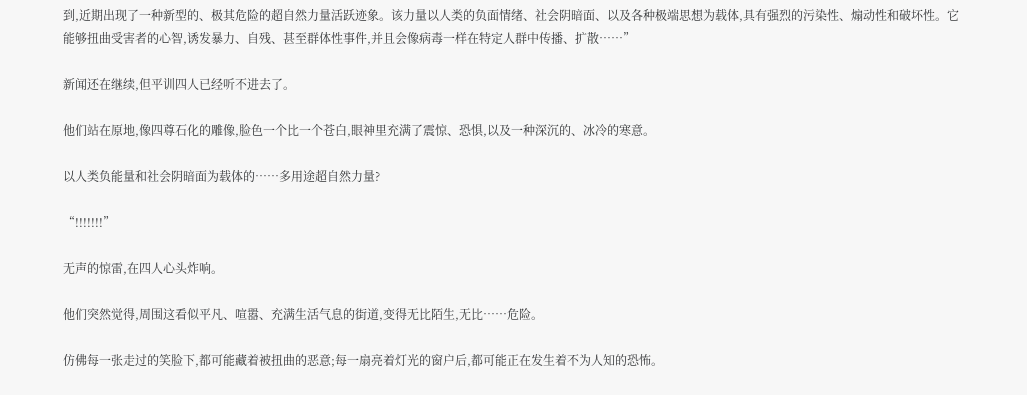到,近期出现了一种新型的、极其危险的超自然力量活跃迹象。该力量以人类的负面情绪、社会阴暗面、以及各种极端思想为载体,具有强烈的污染性、煽动性和破坏性。它能够扭曲受害者的心智,诱发暴力、自残、甚至群体性事件,并且会像病毒一样在特定人群中传播、扩散……”

新闻还在继续,但平训四人已经听不进去了。

他们站在原地,像四尊石化的雕像,脸色一个比一个苍白,眼神里充满了震惊、恐惧,以及一种深沉的、冰冷的寒意。

以人类负能量和社会阴暗面为载体的……多用途超自然力量?

“!!!!!!!”

无声的惊雷,在四人心头炸响。

他们突然觉得,周围这看似平凡、喧嚣、充满生活气息的街道,变得无比陌生,无比……危险。

仿佛每一张走过的笑脸下,都可能藏着被扭曲的恶意;每一扇亮着灯光的窗户后,都可能正在发生着不为人知的恐怖。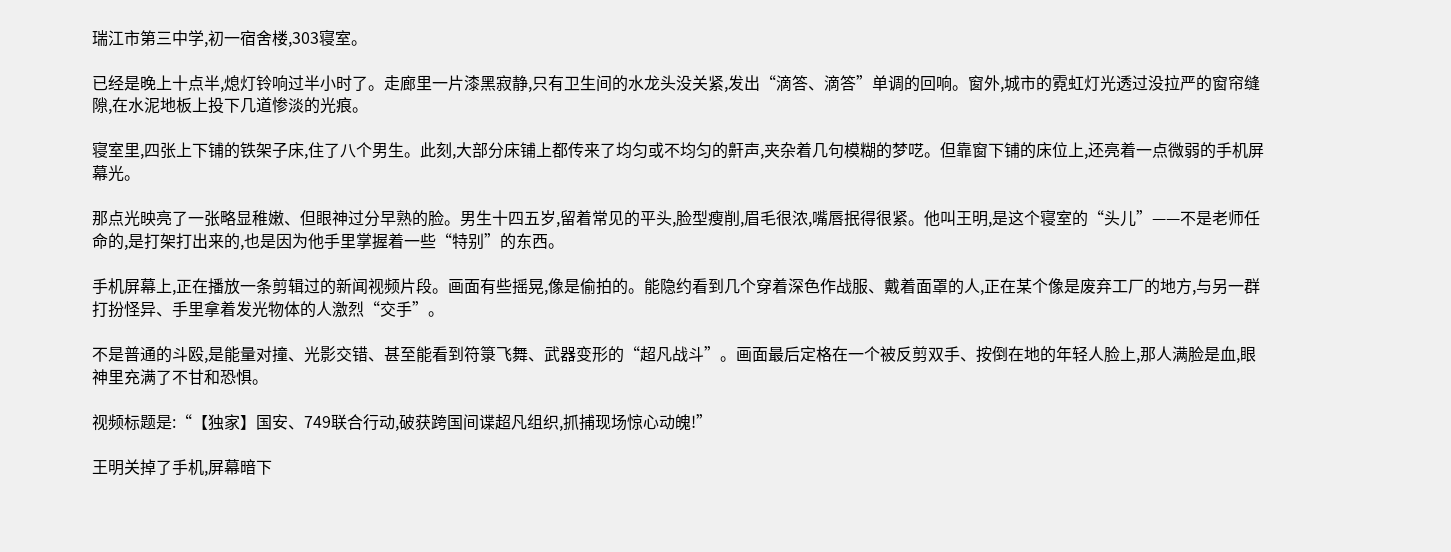瑞江市第三中学,初一宿舍楼,303寝室。

已经是晚上十点半,熄灯铃响过半小时了。走廊里一片漆黑寂静,只有卫生间的水龙头没关紧,发出“滴答、滴答”单调的回响。窗外,城市的霓虹灯光透过没拉严的窗帘缝隙,在水泥地板上投下几道惨淡的光痕。

寝室里,四张上下铺的铁架子床,住了八个男生。此刻,大部分床铺上都传来了均匀或不均匀的鼾声,夹杂着几句模糊的梦呓。但靠窗下铺的床位上,还亮着一点微弱的手机屏幕光。

那点光映亮了一张略显稚嫩、但眼神过分早熟的脸。男生十四五岁,留着常见的平头,脸型瘦削,眉毛很浓,嘴唇抿得很紧。他叫王明,是这个寝室的“头儿”——不是老师任命的,是打架打出来的,也是因为他手里掌握着一些“特别”的东西。

手机屏幕上,正在播放一条剪辑过的新闻视频片段。画面有些摇晃,像是偷拍的。能隐约看到几个穿着深色作战服、戴着面罩的人,正在某个像是废弃工厂的地方,与另一群打扮怪异、手里拿着发光物体的人激烈“交手”。

不是普通的斗殴,是能量对撞、光影交错、甚至能看到符箓飞舞、武器变形的“超凡战斗”。画面最后定格在一个被反剪双手、按倒在地的年轻人脸上,那人满脸是血,眼神里充满了不甘和恐惧。

视频标题是:“【独家】国安、749联合行动,破获跨国间谍超凡组织,抓捕现场惊心动魄!”

王明关掉了手机,屏幕暗下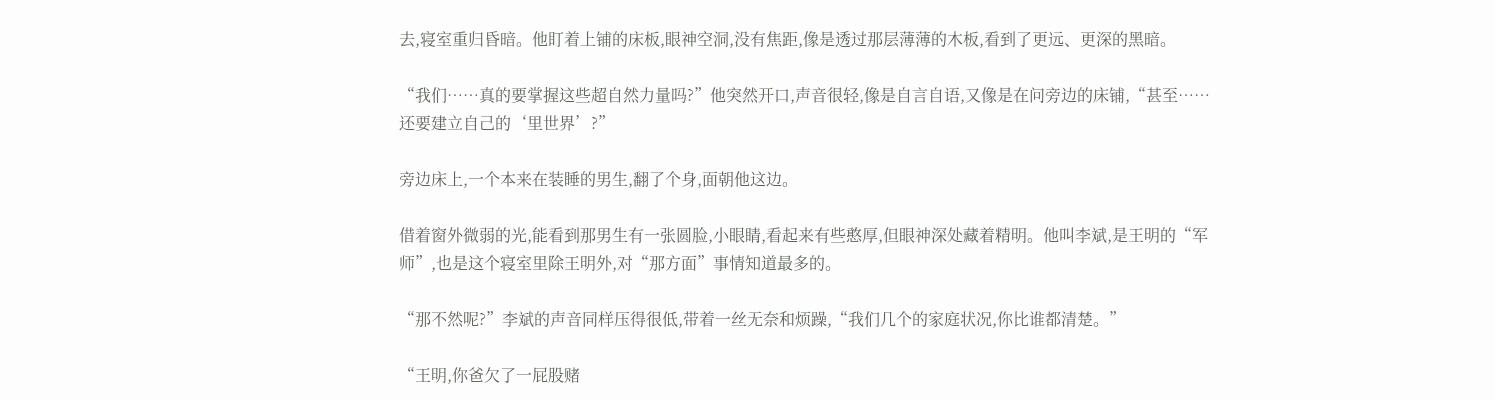去,寝室重归昏暗。他盯着上铺的床板,眼神空洞,没有焦距,像是透过那层薄薄的木板,看到了更远、更深的黑暗。

“我们……真的要掌握这些超自然力量吗?”他突然开口,声音很轻,像是自言自语,又像是在问旁边的床铺,“甚至……还要建立自己的‘里世界’?”

旁边床上,一个本来在装睡的男生,翻了个身,面朝他这边。

借着窗外微弱的光,能看到那男生有一张圆脸,小眼睛,看起来有些憨厚,但眼神深处藏着精明。他叫李斌,是王明的“军师”,也是这个寝室里除王明外,对“那方面”事情知道最多的。

“那不然呢?”李斌的声音同样压得很低,带着一丝无奈和烦躁,“我们几个的家庭状况,你比谁都清楚。”

“王明,你爸欠了一屁股赌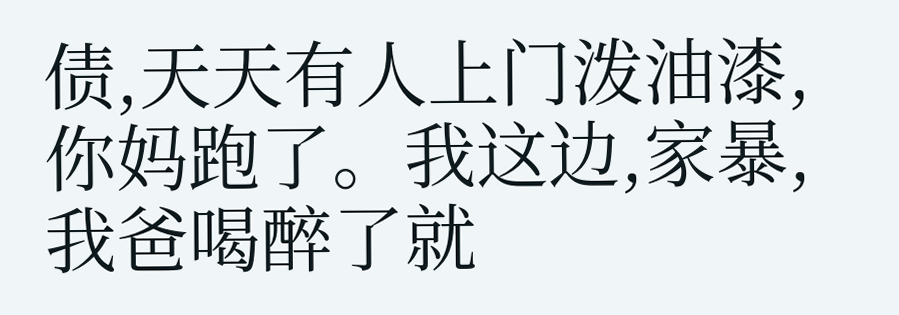债,天天有人上门泼油漆,你妈跑了。我这边,家暴,我爸喝醉了就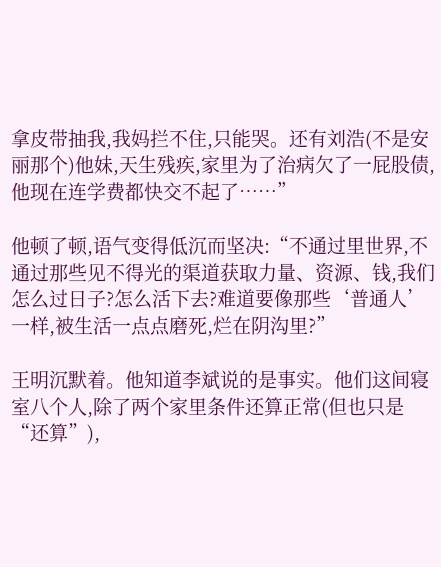拿皮带抽我,我妈拦不住,只能哭。还有刘浩(不是安丽那个)他妹,天生残疾,家里为了治病欠了一屁股债,他现在连学费都快交不起了……”

他顿了顿,语气变得低沉而坚决:“不通过里世界,不通过那些见不得光的渠道获取力量、资源、钱,我们怎么过日子?怎么活下去?难道要像那些‘普通人’一样,被生活一点点磨死,烂在阴沟里?”

王明沉默着。他知道李斌说的是事实。他们这间寝室八个人,除了两个家里条件还算正常(但也只是“还算”),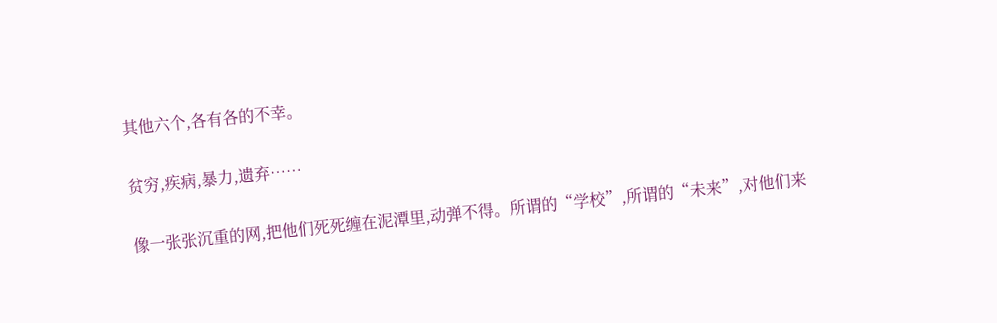其他六个,各有各的不幸。

贫穷,疾病,暴力,遗弃……

像一张张沉重的网,把他们死死缠在泥潭里,动弹不得。所谓的“学校”,所谓的“未来”,对他们来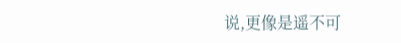说,更像是遥不可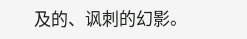及的、讽刺的幻影。